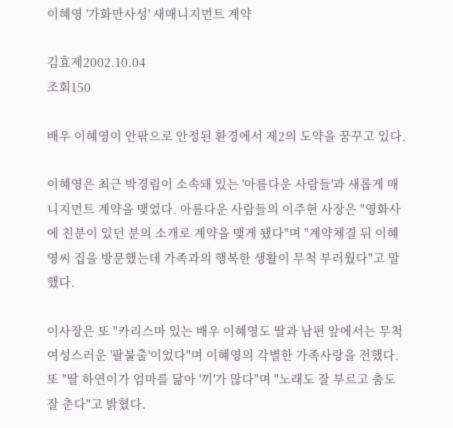이혜영 '가화만사성' 새매니지먼트 계약

김효제2002.10.04
조회150

배우 이혜영이 안팎으로 안정된 환경에서 제2의 도약을 꿈꾸고 있다.

이혜영은 최근 박경림이 소속돼 있는 '아름다운 사람들'과 새롭게 매니지먼트 계약을 맺었다. 아름다운 사람들의 이주현 사장은 "영화사에 친분이 있던 분의 소개로 계약을 맺게 됐다"며 "계약체결 뒤 이혜영씨 집을 방문했는데 가족과의 행복한 생활이 무척 부러웠다"고 말했다.

이사장은 또 "카리스마 있는 배우 이혜영도 딸과 남편 앞에서는 무척 여성스러운 '팔불출'이었다"며 이혜영의 각별한 가족사랑을 전했다. 또 "딸 하연이가 엄마를 닮아 '끼'가 많다"며 "노래도 잘 부르고 춤도 잘 춘다"고 밝혔다.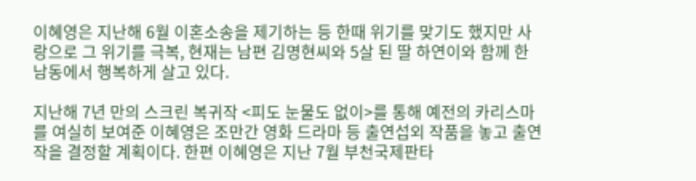이혜영은 지난해 6월 이혼소송을 제기하는 등 한때 위기를 맞기도 했지만 사랑으로 그 위기를 극복, 현재는 남편 김명현씨와 5살 된 딸 하연이와 함께 한남동에서 행복하게 살고 있다.

지난해 7년 만의 스크린 복귀작 <피도 눈물도 없이>를 통해 예전의 카리스마를 여실히 보여준 이혜영은 조만간 영화 드라마 등 출연섭외 작품을 놓고 출연작을 결정할 계획이다. 한편 이혜영은 지난 7월 부천국제판타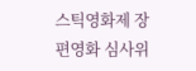스틱영화제 장편영화 심사위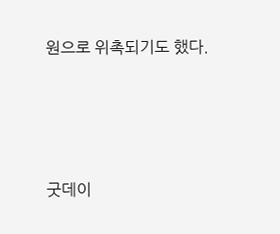원으로 위촉되기도 했다.




굿데이